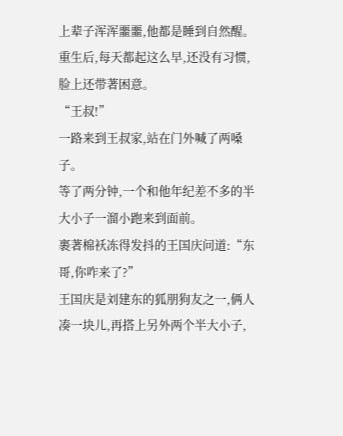上辈子浑浑噩噩,他都是睡到自然醒。
重生后,每天都起这么早,还没有习惯,脸上还带著困意。
“王叔!”
一路来到王叔家,站在门外喊了两嗓子。
等了两分钟,一个和他年纪差不多的半大小子一溜小跑来到面前。
裹著棉袄冻得发抖的王国庆问道:“东哥,你咋来了?”
王国庆是刘建东的狐朋狗友之一,俩人凑一块儿,再搭上另外两个半大小子,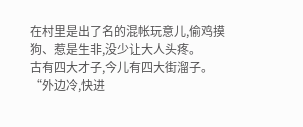在村里是出了名的混帐玩意儿,偷鸡摸狗、惹是生非,没少让大人头疼。
古有四大才子,今儿有四大街溜子。
“外边冷,快进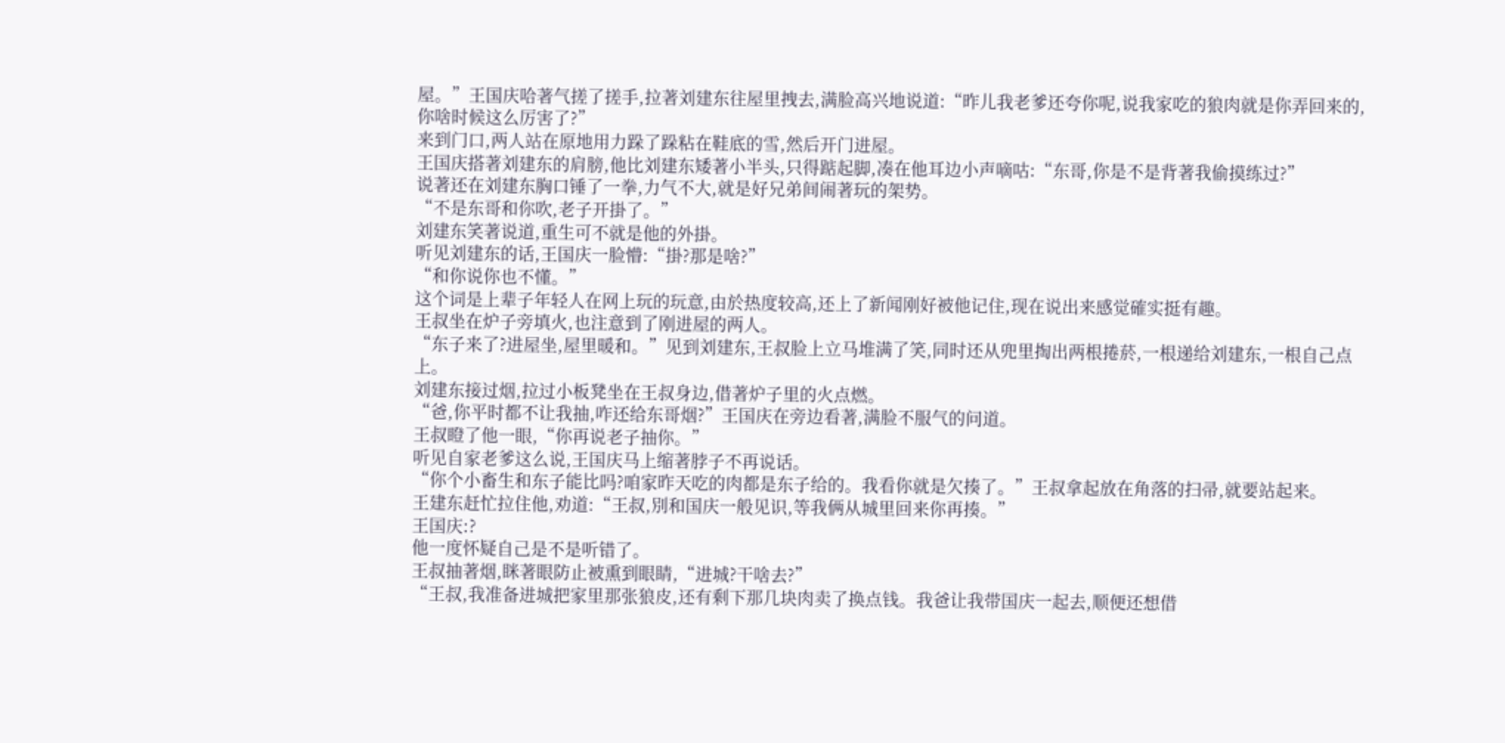屋。”王国庆哈著气搓了搓手,拉著刘建东往屋里拽去,满脸高兴地说道:“昨儿我老爹还夸你呢,说我家吃的狼肉就是你弄回来的,你啥时候这么厉害了?”
来到门口,两人站在原地用力跺了跺粘在鞋底的雪,然后开门进屋。
王国庆搭著刘建东的肩膀,他比刘建东矮著小半头,只得踮起脚,凑在他耳边小声嘀咕:“东哥,你是不是背著我偷摸练过?”
说著还在刘建东胸口锤了一拳,力气不大,就是好兄弟间闹著玩的架势。
“不是东哥和你吹,老子开掛了。”
刘建东笑著说道,重生可不就是他的外掛。
听见刘建东的话,王国庆一脸懵:“掛?那是啥?”
“和你说你也不懂。”
这个词是上辈子年轻人在网上玩的玩意,由於热度较高,还上了新闻刚好被他记住,现在说出来感觉確实挺有趣。
王叔坐在炉子旁填火,也注意到了刚进屋的两人。
“东子来了?进屋坐,屋里暖和。”见到刘建东,王叔脸上立马堆满了笑,同时还从兜里掏出两根捲菸,一根递给刘建东,一根自己点上。
刘建东接过烟,拉过小板凳坐在王叔身边,借著炉子里的火点燃。
“爸,你平时都不让我抽,咋还给东哥烟?”王国庆在旁边看著,满脸不服气的问道。
王叔瞪了他一眼,“你再说老子抽你。”
听见自家老爹这么说,王国庆马上缩著脖子不再说话。
“你个小畜生和东子能比吗?咱家昨天吃的肉都是东子给的。我看你就是欠揍了。”王叔拿起放在角落的扫帚,就要站起来。
王建东赶忙拉住他,劝道:“王叔,別和国庆一般见识,等我俩从城里回来你再揍。”
王国庆:?
他一度怀疑自己是不是听错了。
王叔抽著烟,眯著眼防止被熏到眼睛,“进城?干啥去?”
“王叔,我准备进城把家里那张狼皮,还有剩下那几块肉卖了换点钱。我爸让我带国庆一起去,顺便还想借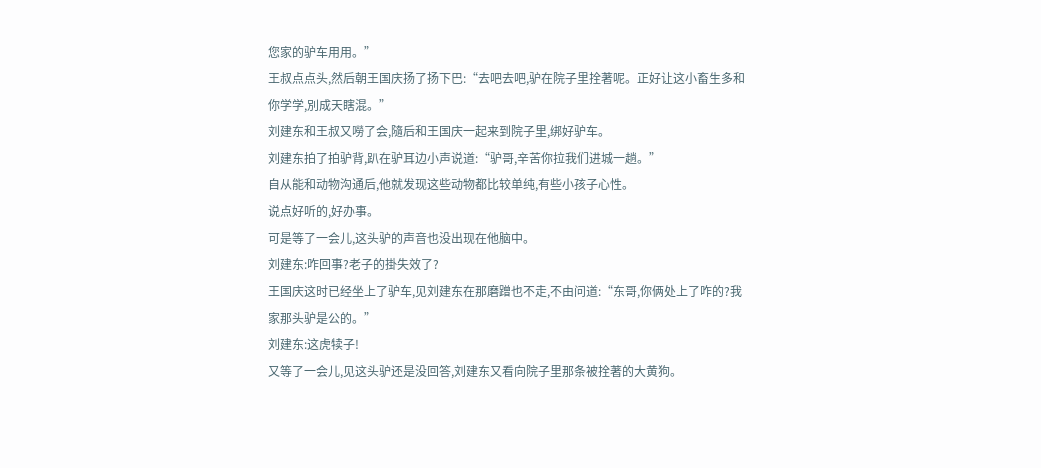您家的驴车用用。”
王叔点点头,然后朝王国庆扬了扬下巴:“去吧去吧,驴在院子里拴著呢。正好让这小畜生多和你学学,別成天瞎混。”
刘建东和王叔又嘮了会,隨后和王国庆一起来到院子里,绑好驴车。
刘建东拍了拍驴背,趴在驴耳边小声说道:“驴哥,辛苦你拉我们进城一趟。”
自从能和动物沟通后,他就发现这些动物都比较单纯,有些小孩子心性。
说点好听的,好办事。
可是等了一会儿,这头驴的声音也没出现在他脑中。
刘建东:咋回事?老子的掛失效了?
王国庆这时已经坐上了驴车,见刘建东在那磨蹭也不走,不由问道:“东哥,你俩处上了咋的?我家那头驴是公的。”
刘建东:这虎犊子!
又等了一会儿,见这头驴还是没回答,刘建东又看向院子里那条被拴著的大黄狗。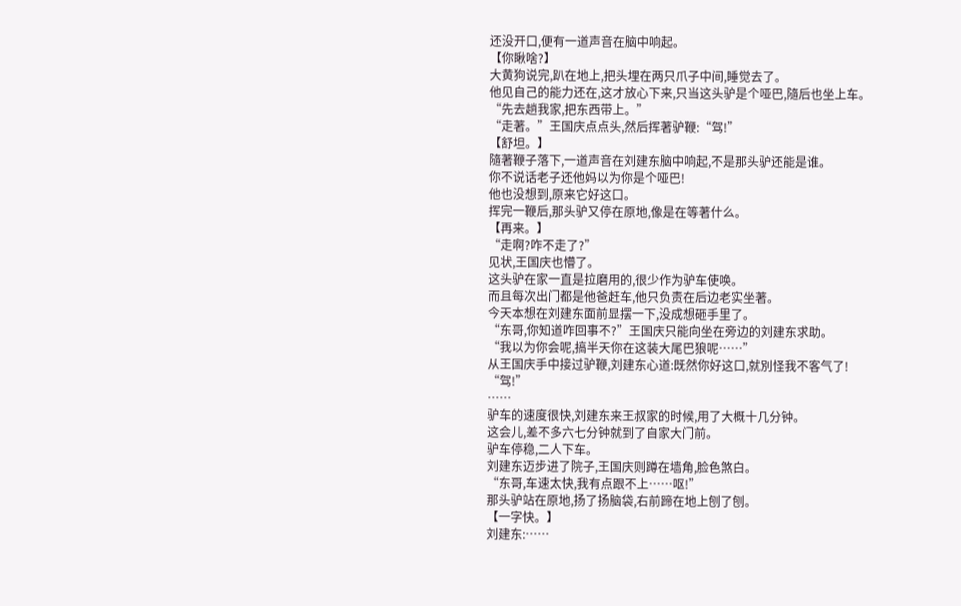还没开口,便有一道声音在脑中响起。
【你瞅啥?】
大黄狗说完,趴在地上,把头埋在两只爪子中间,睡觉去了。
他见自己的能力还在,这才放心下来,只当这头驴是个哑巴,隨后也坐上车。
“先去趟我家,把东西带上。”
“走著。”王国庆点点头,然后挥著驴鞭:“驾!”
【舒坦。】
隨著鞭子落下,一道声音在刘建东脑中响起,不是那头驴还能是谁。
你不说话老子还他妈以为你是个哑巴!
他也没想到,原来它好这口。
挥完一鞭后,那头驴又停在原地,像是在等著什么。
【再来。】
“走啊?咋不走了?”
见状,王国庆也懵了。
这头驴在家一直是拉磨用的,很少作为驴车使唤。
而且每次出门都是他爸赶车,他只负责在后边老实坐著。
今天本想在刘建东面前显摆一下,没成想砸手里了。
“东哥,你知道咋回事不?”王国庆只能向坐在旁边的刘建东求助。
“我以为你会呢,搞半天你在这装大尾巴狼呢……”
从王国庆手中接过驴鞭,刘建东心道:既然你好这口,就別怪我不客气了!
“驾!”
……
驴车的速度很快,刘建东来王叔家的时候,用了大概十几分钟。
这会儿,差不多六七分钟就到了自家大门前。
驴车停稳,二人下车。
刘建东迈步进了院子,王国庆则蹲在墙角,脸色煞白。
“东哥,车速太快,我有点跟不上……呕!”
那头驴站在原地,扬了扬脑袋,右前蹄在地上刨了刨。
【一字快。】
刘建东:……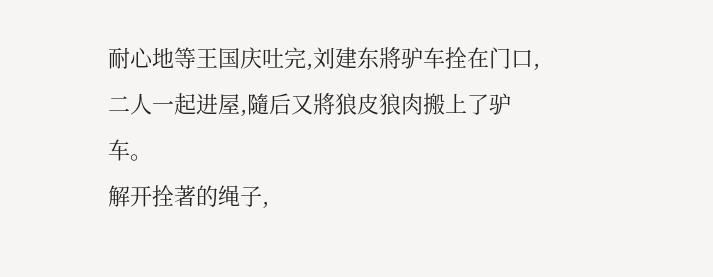耐心地等王国庆吐完,刘建东將驴车拴在门口,二人一起进屋,隨后又將狼皮狼肉搬上了驴车。
解开拴著的绳子,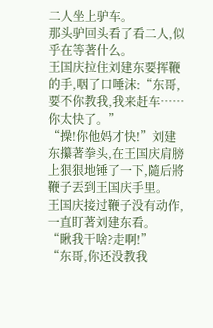二人坐上驴车。
那头驴回头看了看二人,似乎在等著什么。
王国庆拉住刘建东要挥鞭的手,咽了口唾沫:“东哥,要不你教我,我来赶车……你太快了。”
“操!你他妈才快!”刘建东攥著拳头,在王国庆肩膀上狠狠地锤了一下,隨后將鞭子丟到王国庆手里。
王国庆接过鞭子没有动作,一直盯著刘建东看。
“瞅我干啥?走啊!”
“东哥,你还没教我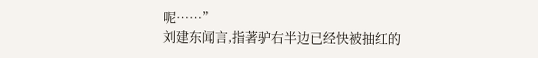呢……”
刘建东闻言,指著驴右半边已经快被抽红的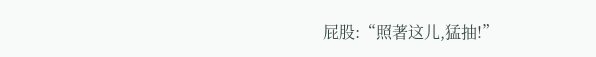屁股:“照著这儿,猛抽!”